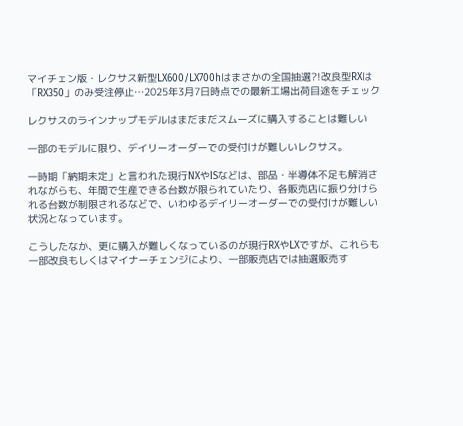マイチェン版・レクサス新型LX600/LX700hはまさかの全国抽選?!改良型RXは「RX350」のみ受注停止…2025年3月7日時点での最新工場出荷目途をチェック

レクサスのラインナップモデルはまだまだスムーズに購入することは難しい

一部のモデルに限り、デイリーオーダーでの受付けが難しいレクサス。

一時期「納期未定」と言われた現行NXやISなどは、部品・半導体不足も解消されながらも、年間で生産できる台数が限られていたり、各販売店に振り分けられる台数が制限されるなどで、いわゆるデイリーオーダーでの受付けが難しい状況となっています。

こうしたなか、更に購入が難しくなっているのが現行RXやLXですが、これらも一部改良もしくはマイナーチェンジにより、一部販売店では抽選販売す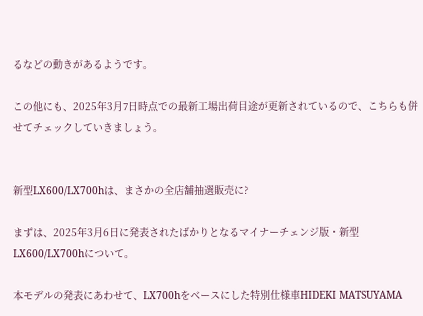るなどの動きがあるようです。

この他にも、2025年3月7日時点での最新工場出荷目途が更新されているので、こちらも併せてチェックしていきましょう。


新型LX600/LX700hは、まさかの全店舗抽選販売に?

まずは、2025年3月6日に発表されたばかりとなるマイナーチェンジ版・新型LX600/LX700hについて。

本モデルの発表にあわせて、LX700hをベースにした特別仕様車HIDEKI MATSUYAMA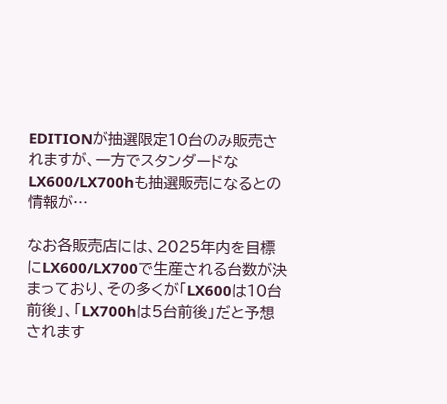EDITIONが抽選限定10台のみ販売されますが、一方でスタンダードなLX600/LX700hも抽選販売になるとの情報が…

なお各販売店には、2025年内を目標にLX600/LX700で生産される台数が決まっており、その多くが「LX600は10台前後」、「LX700hは5台前後」だと予想されます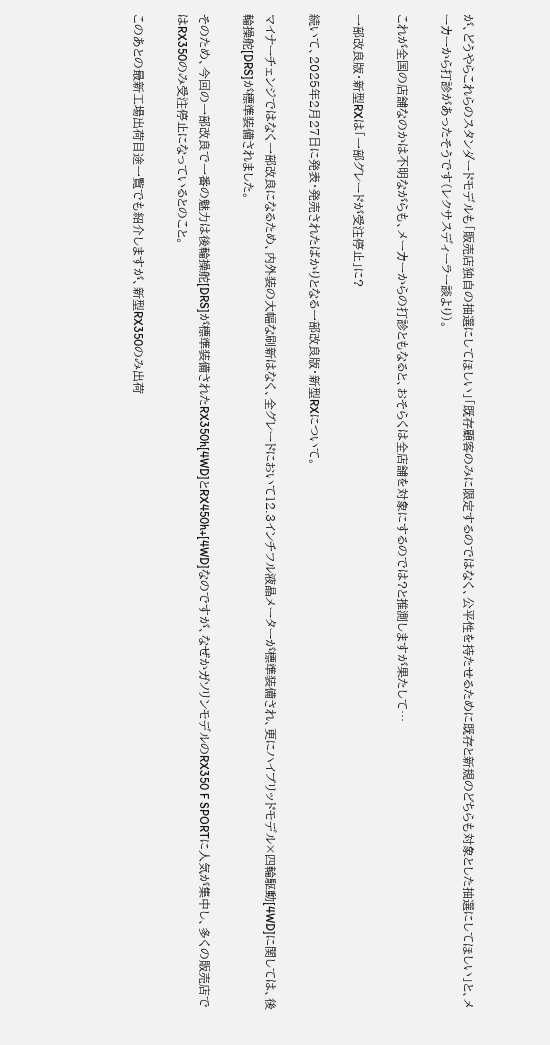が、どうやらこれらのスタンダードモデルも「販売店独自の抽選にしてほしい」「既存顧客のみに限定するのではなく、公平性を持たせるために既存と新規のどちらも対象とした抽選にしてほしい」と、メーカーから打診があったそうです(レクサスディーラー談より)。

これが全国の店舗なのかは不明ながらも、メーカーからの打診ともなると、おそらくは全店舗を対象にするのでは?と推測しますが果たして…

一部改良版・新型RXは「一部グレードが受注停止」に?

続いて、2025年2月27日に発表・発売されたばかりとなる一部改良版・新型RXについて。

マイナーチェンジではなく一部改良になるため、内外装の大幅な刷新はなく、全グレードにおいて12.3インチフル液晶メーターが標準装備され、更にハイブリッドモデル×四輪駆動[4WD]に関しては、後輪操舵[DRS]が標準装備されました。

そのため、今回の一部改良で一番の魅力は後輪操舵[DRS]が標準装備されたRX350h[4WD]とRX450h+[4WD]なのですが、なぜかガソリンモデルのRX350 F SPORTに人気が集中し、多くの販売店ではRX350のみ受注停止になっているとのこと。

このあとの最新工場出荷目途一覧でも紹介しますが、新型RX350のみ出荷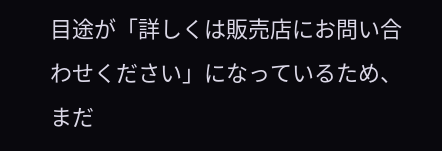目途が「詳しくは販売店にお問い合わせください」になっているため、まだ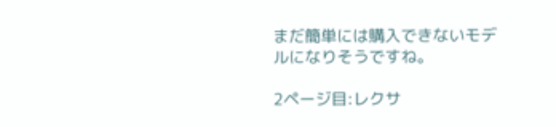まだ簡単には購入できないモデルになりそうですね。

2ページ目:レクサ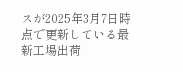スが2025年3月7日時点で更新している最新工場出荷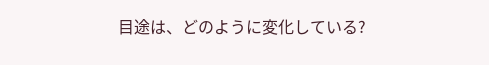目途は、どのように変化している?